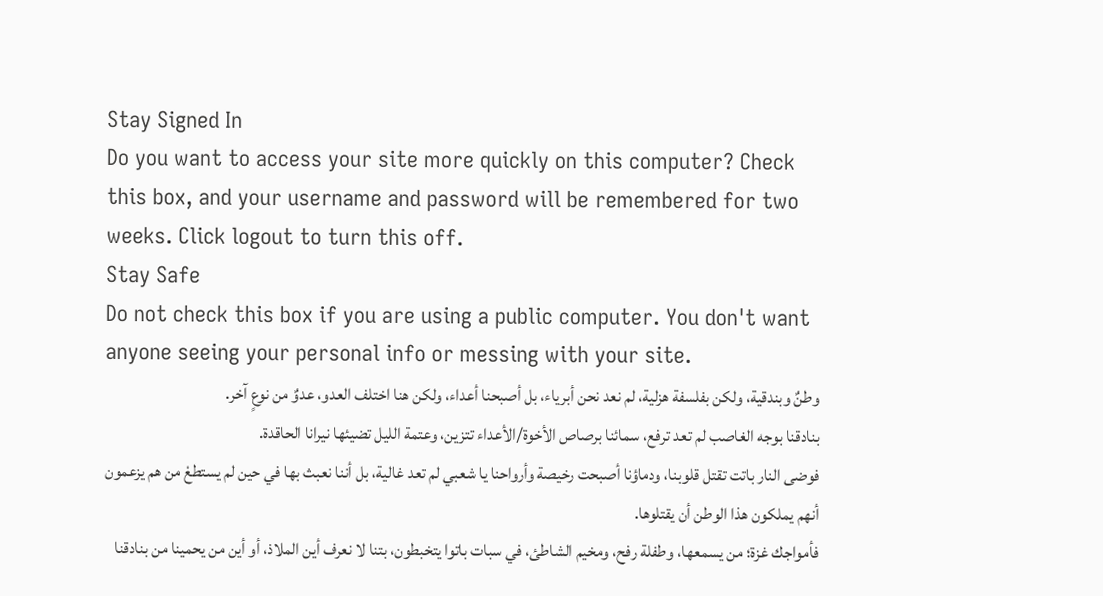Stay Signed In
Do you want to access your site more quickly on this computer? Check this box, and your username and password will be remembered for two weeks. Click logout to turn this off.
Stay Safe
Do not check this box if you are using a public computer. You don't want anyone seeing your personal info or messing with your site.
وطنٌ وبندقية، ولكن بفلسفة هزلية، لم نعد نحن أبرياء، بل أصبحنا أعداء، ولكن هنا اختلف العدو، عدوٌ من نوعٍ آخر.
بنادقنا بوجه الغاصب لم تعد ترفع، سمائنا برصاص الأخوة/الأعداء تتزين، وعتمة الليل تضيئها نيرانا الحاقدة.
فوضى النار باتت تقتل قلوبنا، ودماؤنا أصبحت رخيصة وأرواحنا يا شعبي لم تعد غالية، بل أننا نعبث بها في حين لم يستطعْ من هم يزعمون أنهم يملكون هذا الوطن أن يقتلوها.
فأمواجك غزة؛ من يسمعها، وطفلة رفح، ومخيم الشاطئ، في سبات باتوا يتخبطون، بتنا لا نعرف أين الملاذ، أو أين من يحمينا من بنادقنا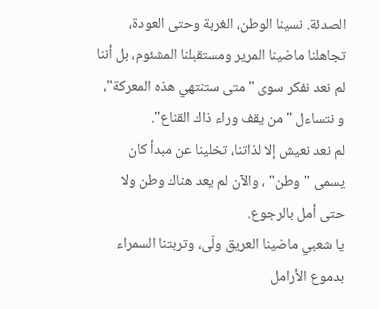الصدئة. نسينا الوطن، الغربة وحتى العودة، تجاهلنا ماضينا المرير ومستقبلنا المشئوم، بل أننا لم نعد نفكر سوى "متى ستنتهي هذه المعركة"، و نتساءل "من يقف وراء ذاك القناع".
لم نعد نعيش إلا لذاتنا، تخلينا عن مبدأ كان يسمى "وطن" ، والآن لم يعد هناك وطن ولا حتى أمل بالرجوع.
يا شعبي ماضينا العريق ولّى، وتربتنا السمراء بدموع الأرامل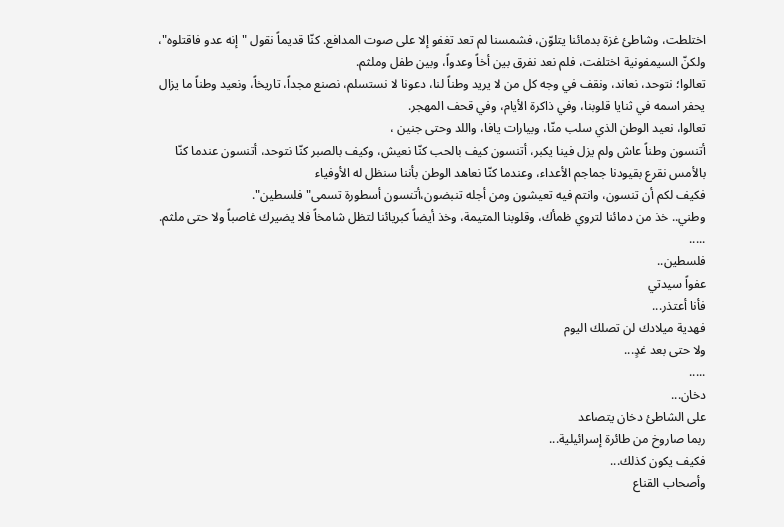اختلطت، وشاطئ غزة بدمائنا يتلوّن، فشمسنا لم تعد تغفو إلا على صوت المدافع. كنّا قديماً نقول "إنه عدو فاقتلوه"، ولكنّ السيمفونية اختلفت، فلم نعد نفرق بين أخاً وعدواً، وبين طفل وملثم.
تعالوا؛ نتوحد، نعاند، ونقف في وجه كل من لا يريد وطناً لنا، دعونا لا نستسلم، نصنع مجداً، تاريخاً، ونعيد وطناً ما يزال يحفر اسمه في ثنايا قلوبنا، وفي ذاكرة الأيام، وفي قحف المهجر.
تعالوا، نعيد الوطن الذي سلب منّا، وبيارات يافا، واللد وحتى جنين ،
أتنسون وطناً عاش ولم يزل فينا يكبر، أتنسون كيف بالحب كنّا نعيش، وكيف بالصبر كنّا نتوحد، أتنسون عندما كنّا بالأمس نقرع بقيودنا جماجم الأعداء، وعندما كنّا نعاهد الوطن بأننا سنظل له الأوفياء
فكيف لكم أن تنسون، وانتم فيه تعيشون ومن أجله تنبضون،أتنسون أسطورة تسمى"فلسطين".
وطني.. خذ من دمائنا لتروي ظمأك، وقلوبنا المتيمة، وخذ أيضاً كبريائنا لتظل شامخاً فلا يضيرك غاصباً ولا حتى ملثم.
.....
فلسطين..
عفواً سيدتي
فأنا أعتذر...
فهدية ميلادك لن تصلك اليوم
ولا حتى بعد غدٍ...
.....
دخان...
على الشاطئ دخان يتصاعد
ربما صاروخ من طائرة إسرائيلية...
فكيف يكون كذلك...
وأصحاب القناع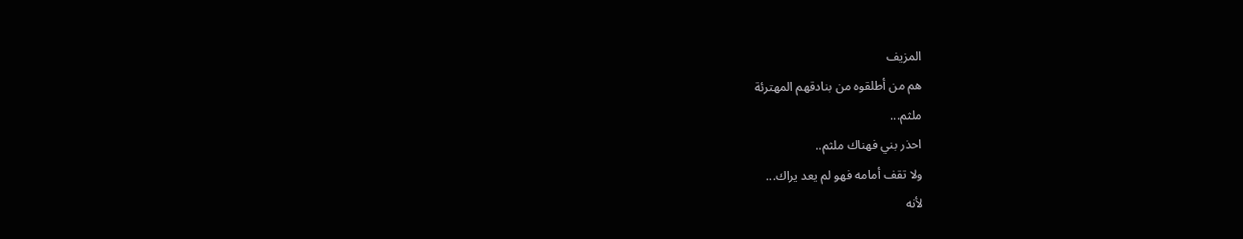المزيف
هم من أطلقوه من بنادقهم المهترئة
ملثم...
احذر بني فهناك ملثم..
ولا تقف أمامه فهو لم يعد يراك...
لأنه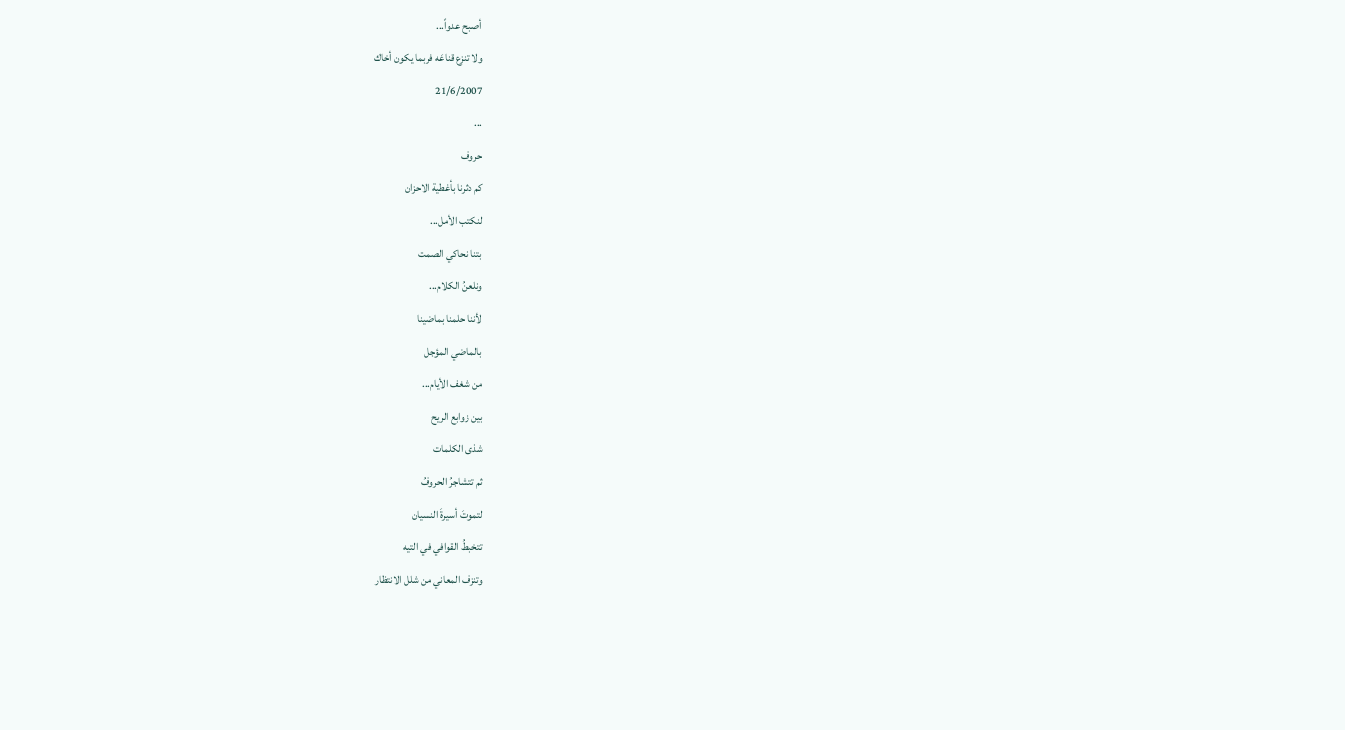أصبح عدواً...
ولا تنزع قناعَه فربما يكون أخاك
21/6/2007
...
حروف
كم دثرنا بأغطية الاحزان
لنكتب الأمل...
بتنا نحاكي الصمت
ونلعنُ الكلام...
لأننا حلمنا بماضينا
بالماضي المؤجل
من شغف الأيام...
بين زوابع الريح
شذى الكلمات
ثم تتشاجرُ الحروفُ
لتموتَ أسيرةَ النسيان
تتخبطُ القوافي في التيه
وتنزف المعاني من شلل الانتظار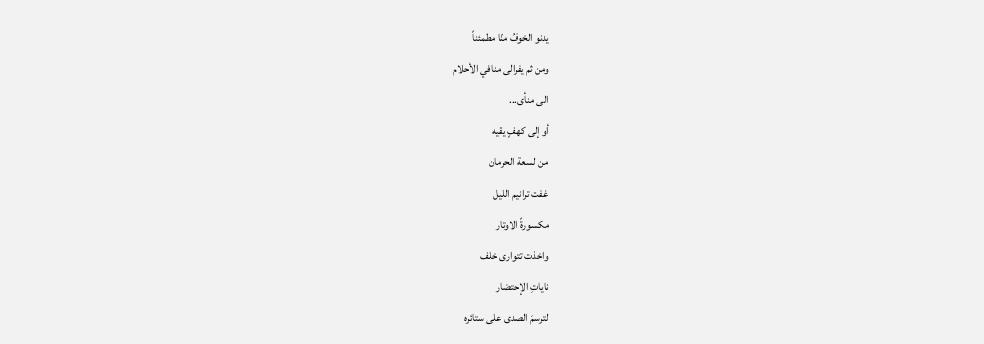يدنو الخوفُ منّا مطمئناً
ومن ثم يفرالى منافي الأحلام
الى منأى...
أو إلى كهفٍ يقيه
من لسعة الحرمان
غفت ترانيم الليل
مكسورةً الاوتار
واخذت تتوارى خلف
ناياتِ الإحتضار
لترسمَ الصدى على ستائره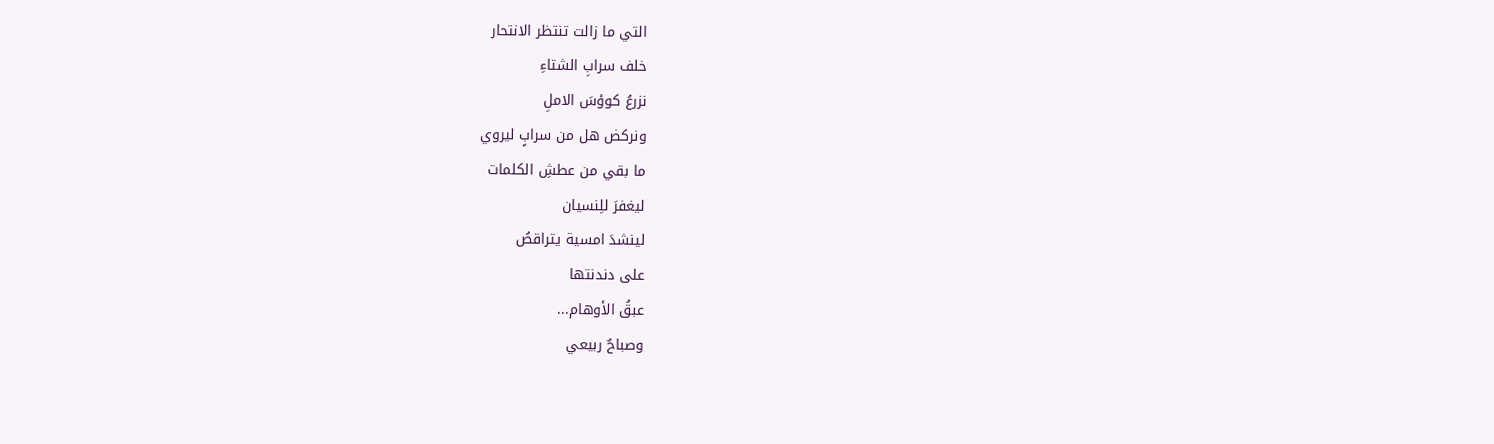التي ما زالت تنتظر الانتحار
خلف سرابِ الشتاءِ
نزرعُ كوؤسَ الاملِ
ونركض هل من سرابٍ ليروي
ما بقي من عطشِ الكلمات
ليغفرَ للِنسيان
لينشدَ امسية يتراقصُ
على دندنتها
عبقُ الأوهام...
وصباحٌ ربيعي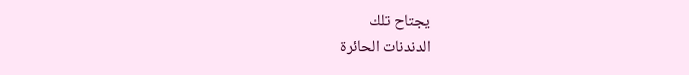يجتاح تلك
الدندنات الحائرة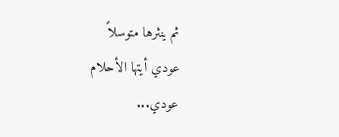ثم ينثرها متوسلاً
عودي أيتها الأحلام
عودي...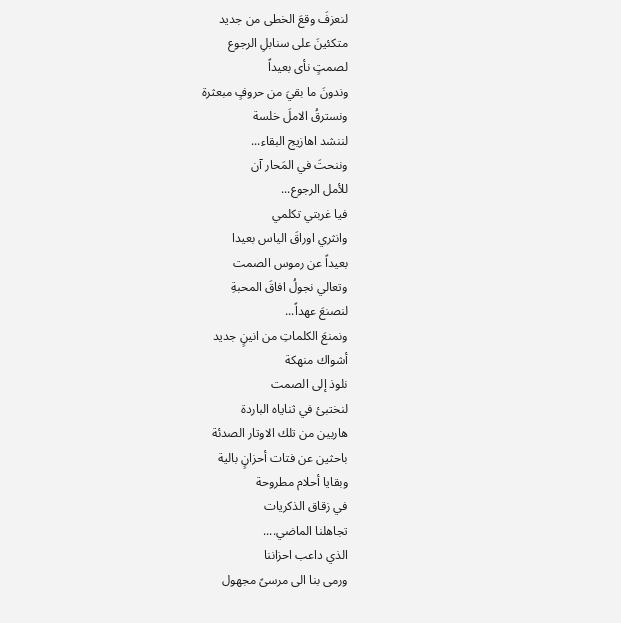لنعزفَ وقعَ الخطى من جديد
متكئينَ على سنابلِ الرجوع
لصمتٍ نأى بعيداً
وندونَ ما بقيَ من حروفٍ مبعثرة
ونسترقُ الاملَ خلسة
لننشد اهازيج البقاء...
وننحتَ في المَحار آن
للأمل الرجوع...
فيا غربتي تكلمي
وانثري اوراقَ الياس بعيدا
بعيداً عن رموس الصمت
وتعالي نجولُ افاقَ المحبةِ
لنصنعَ عهداً...
ونمنعَ الكلماتِ من انينٍ جديد
أشواك منهكة
نلوذ إلى الصمت
لنختبئ في ثناياه الباردة
هاربين من تلك الاوتار الصدئة
باحثين عن فتات أحزانٍ بالية
وبقايا أحلام مطروحة
في زقاق الذكريات
تجاهلنا الماضي....
الذي داعب احزاننا
ورمى بنا الى مرسىً مجهول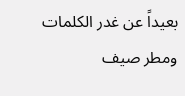بعيداً عن غدر الكلمات
ومطر صيف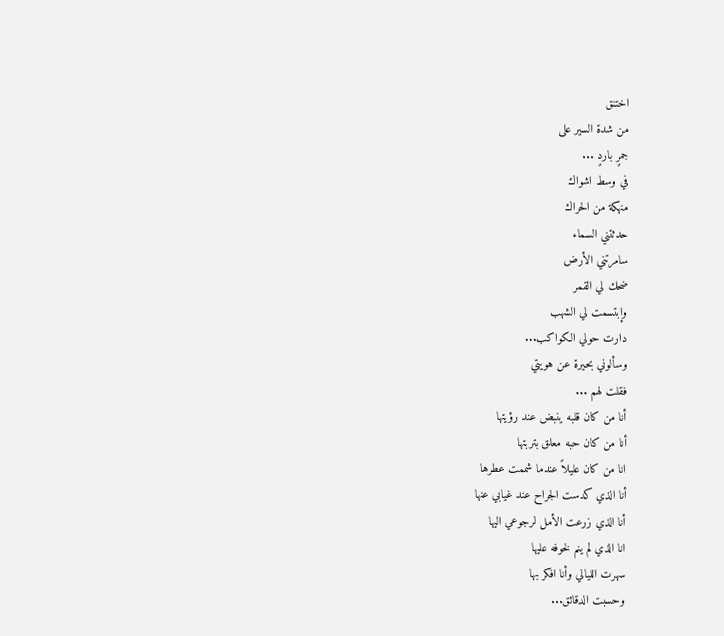اختنق
من شدة السير على
جمرٍ باردٍ ...
في وسط اشواك
منهكة من الحراك
حدثتني السماء
سامرتني الأرض
ضحك لي القمر
وإبتسمت لي الشهب
دارت حولي الكواكب...
وسألوني بحيرة عن هويتي
فقلت لهم ...
أنا من كان قلبه ينبض عند رؤيتها
أنا من كان حبه معلق بتربتها
انا من كان عليلاً عندما شممت عطرها
أنا الذي كدست الجراح عند غيابي عنها
أنا الذي زرعت الأمل لرجوعي اليها
انا الذي لم ينم لخوفه عليها
سهرت الليالي وأنا افكر بها
وحسبت الدقائق...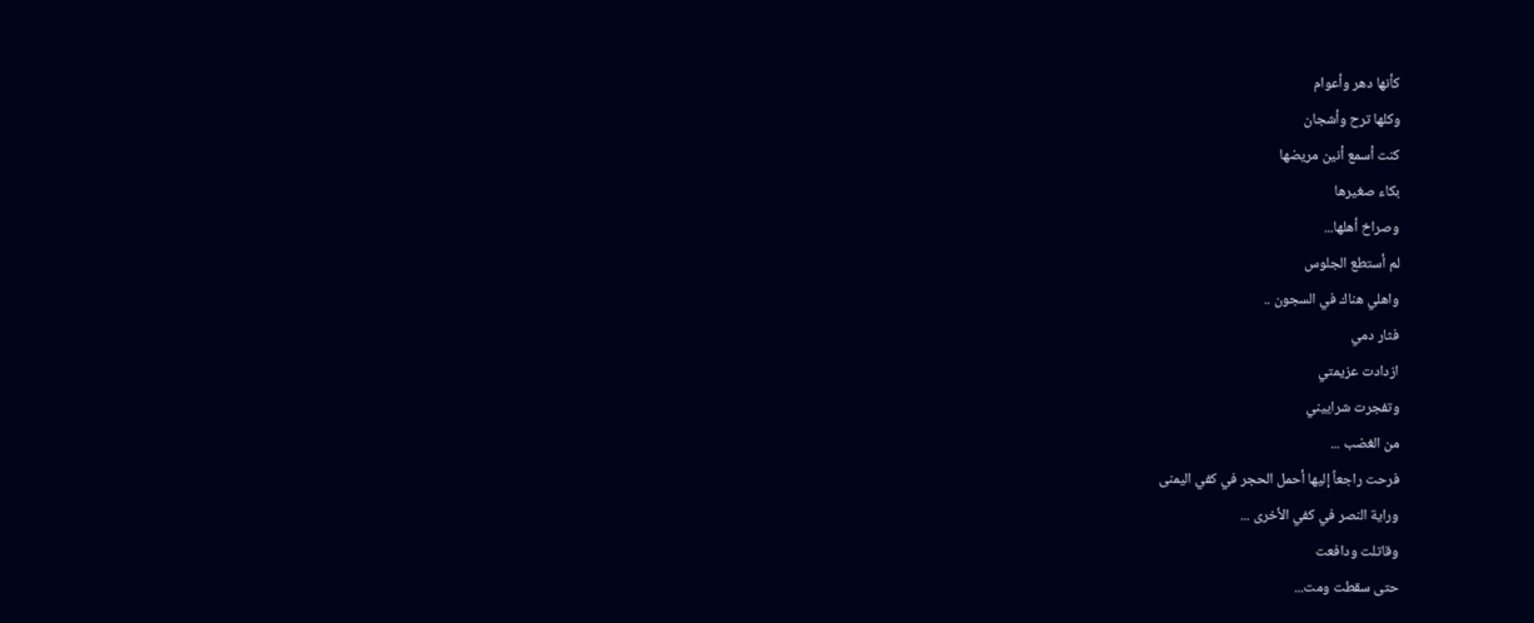كأنها دهر وأعوام
وكلها ترح وأشجان
كنت أسمع أنين مريضها
بكاء صغيرها
وصراخ أهلها...
لم أستطع الجلوس
واهلي هناك في السجون ..
فثار دمي
ازدادت عزيمتي
وتفجرت شراييني
من الغضب ...
فرحت راجعاً إليها أحمل الحجر في كفي اليمنى
وراية النصر في كفي الأخرى ...
وقاتلت ودافعت
حتى سقطت ومت...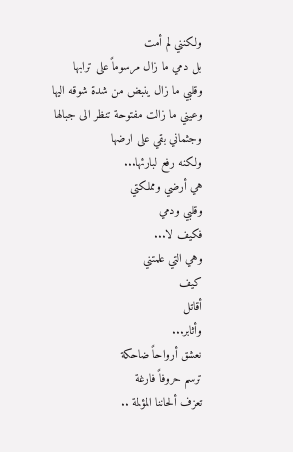ولكنني لم أمت
بل دمي ما زال مرسوماً على ترابها
وقلبي ما زال ينبض من شدة شوقه اليها
وعيني ما زالت مفتوحة تنظر الى جبالها
وجثماني بقي على ارضها
ولكنه رفع لبارئها...
هي أرضي ومملكتي
وقلبي ودمي
فكيف لا...
وهي التي علمتني
كيف
أقاتل
وأثابر...
نعشق أرواحاً ضاحكة
ترسم حروفاً فارغة
تعزف ألحاننا المؤلمة ..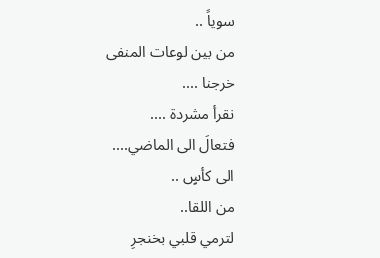سوياً ..
من بين لوعات المنفى
خرجنا ....
نقرأ مشردة ....
فتعالَ الى الماضي....
الى كأسٍ ..
من اللقا..
لترمي قلبي بخنجرِ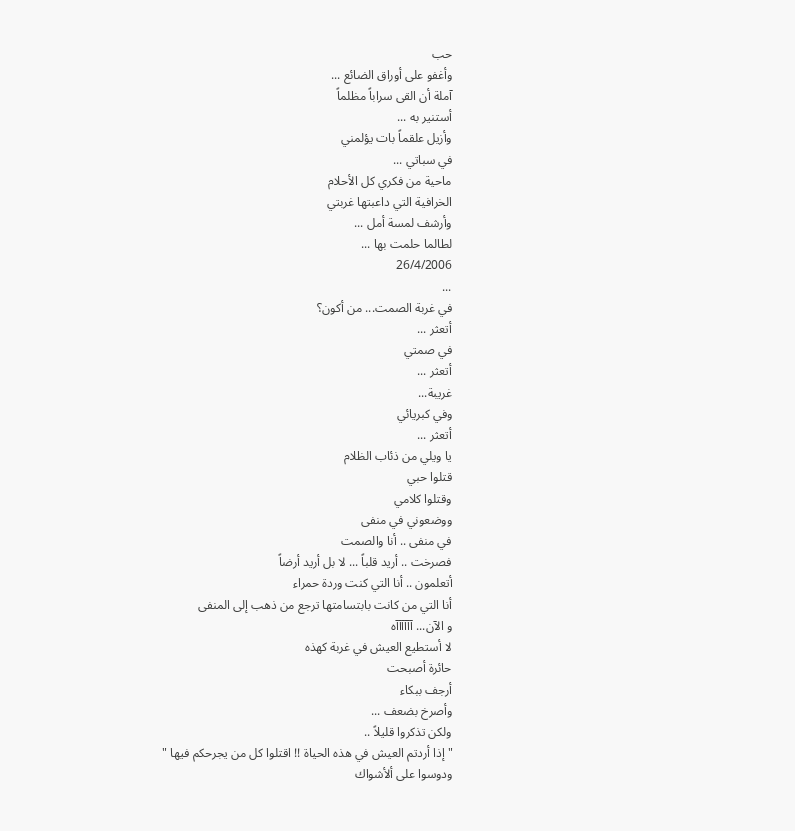حب
وأغفو على أوراق الضائع ...
آملة أن القى سراباً مظلماً
أستنير به ...
وأزيل علقماً بات يؤلمني
في سباتي ...
ماحية من فكري كل الأحلام
الخرافية التي داعبتها غربتي
وأرشف لمسة أمل ...
لطالما حلمت بها ...
26/4/2006
...
في غربة الصمت... من أكون؟
أتعثر ...
في صمتي
أتعثر ...
غريبة...
وفي كبريائي
أتعثر ...
يا ويلي من ذئاب الظلام
قتلوا حبي
وقتلوا كلامي
ووضعوني في منفى
في منفى .. أنا والصمت
فصرخت .. أريد قلباً ... لا بل أريد أرضاً
أتعلمون .. أنا التي كنت وردة حمراء
أنا التي من كانت بابتسامتها ترجع من ذهب إلى المنفى
و الآن... آآآآآآه
لا أستطيع العيش في غربة كهذه
حائرة أصبحت
أرجف ببكاء
وأصرخ بضعف ...
ولكن تذكروا قليلاً ..
" إذا أردتم العيش في هذه الحياة !! اقتلوا كل من يجرحكم فيها "
ودوسوا على ألأشواك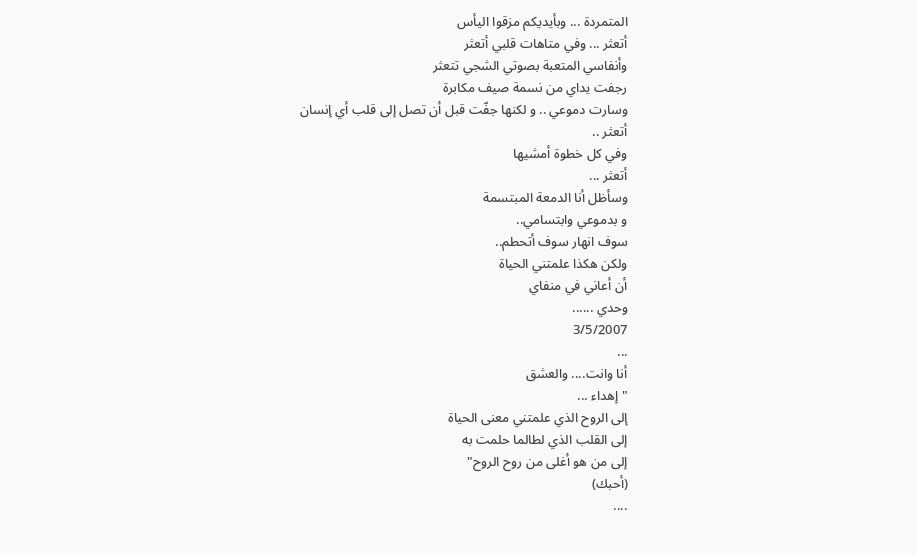المتمردة ... وبأيديكم مزقوا اليأس
أتعثر ... وفي متاهات قلبي أتعثر
وأنفاسي المتعبة بصوتي الشجي تتعثر
رجفت يداي من نسمة صيف مكابرة
وسارت دموعي .. و لكنها جفّت قبل أن تصل إلى قلب أي إنسان
أتعثر ..
وفي كل خطوة أمشيها
أتعثر ...
وسأظل أنا الدمعة المبتسمة
و بدموعي وابتسامي..
سوف انهار سوف أتحطم..
ولكن هكذا علمتني الحياة
أن أعاني في منفاي
وحدي ......
3/5/2007
...
أنا وانت.... والعشق
"إهداء ...
إلى الروح الذي علمتني معنى الحياة
إلى القلب الذي لطالما حلمت به
إلى من هو أغلى من روح الروح"
(أحبك)
....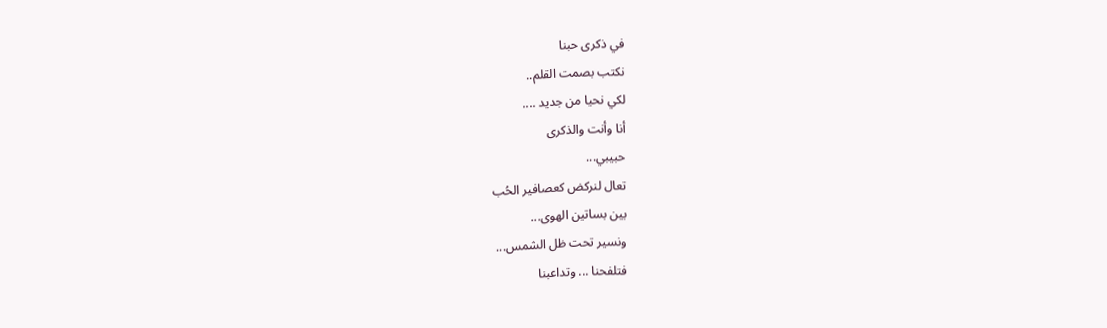في ذكرى حبنا
نكتب بصمت القلم..
لكي نحيا من جديد ....
أنا وأنت والذكرى
حبيبي...
تعال لنركض كعصافير الحُب
بين بساتين الهوى...
ونسير تحت ظل الشمس...
فتلفحنا ... وتداعبنا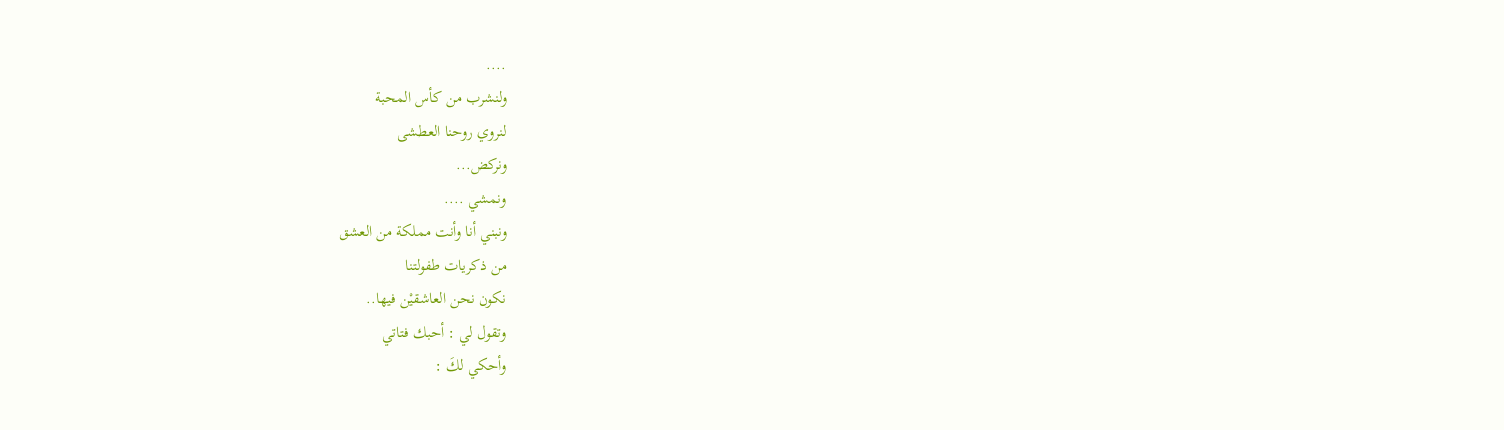....
ولنشرب من كأس المحبة
لنروي روحنا العطشى
ونركض...
ونمشي ....
ونبني أنا وأنت مملكة من العشق
من ذكريات طفولتنا
نكون نحن العاشقيْن فيها..
وتقول لي : أحبك فتاتي
وأحكي لكَ :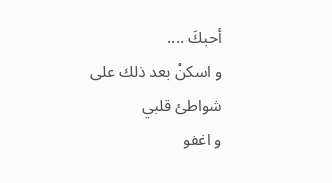أحبكَ ....
و اسكنْ بعد ذلك على شواطئ قلبي
و اغفو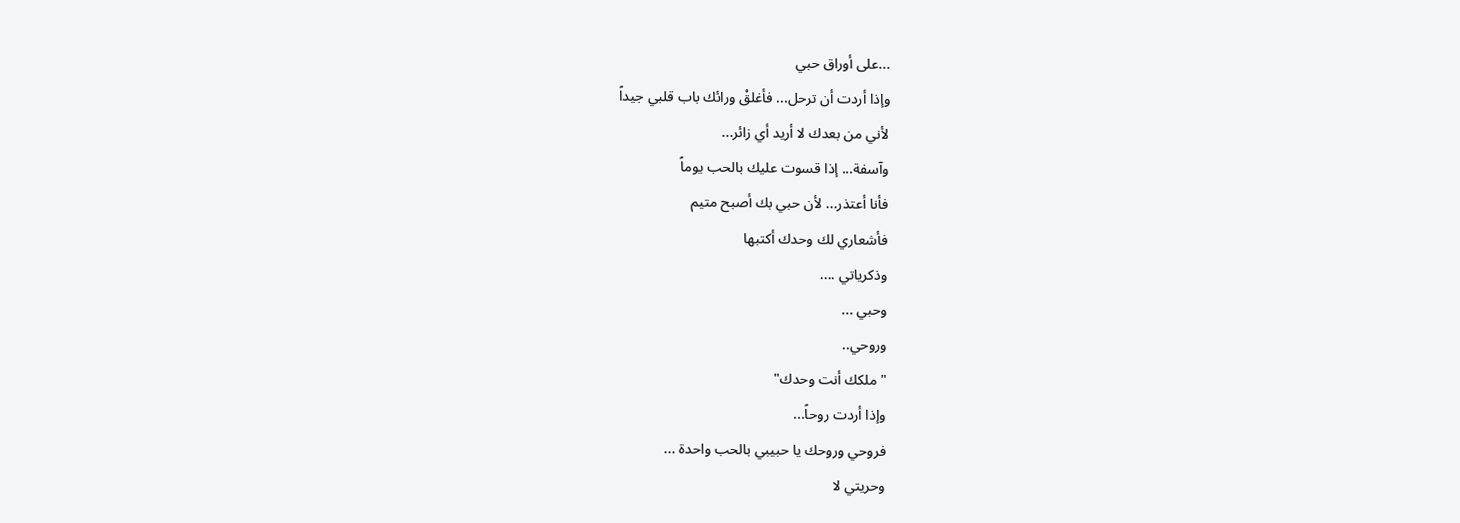...على أوراق حبي
وإذا أردت أن ترحل... فأغلقْ ورائك باب قلبي جيداً
لأني من بعدك لا أريد أي زائر...
وآسفة... إذا قسوت عليك بالحب يوماً
فأنا أعتذر... لأن حبي بك أصبح متيم
فأشعاري لك وحدك أكتبها
وذكرياتي ....
وحبي ...
وروحي..
" ملكك أنت وحدك"
وإذا أردت روحاً...
فروحي وروحك يا حبيبي بالحب واحدة ...
وحريتي لا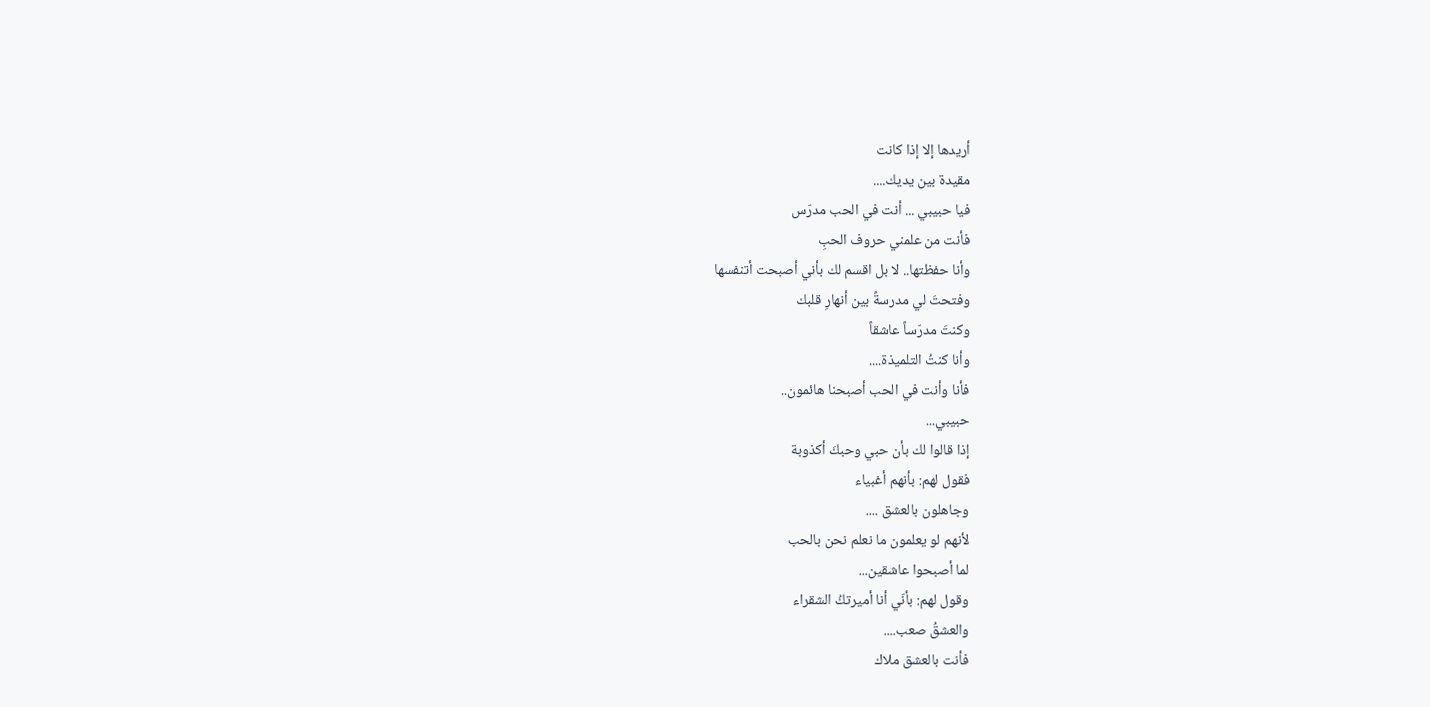أريدها إلا إذا كانت
مقيدة بين يديك....
فيا حبيبي ... أنت في الحب مدرّس
فأنت من علمني حروف الحبِ
وأنا حفظتها.. لا بل اقسم لك بأني أصبحت أتنفسها
وفتحتَ لي مدرسةً بين أنهارِ قلبك
وكنتَ مدرّساً عاشقاً
وأنا كنتُ التلميذة....
فأنا وأنت في الحب أصبحنا هائمون..
حبيبي...
إذا قالوا لك بأن حبي وحبكَ أكذوبة
فقول لهم: بأنهم أغبياء
وجاهلون بالعشق ....
لأنهم لو يعلمون ما نعلم نحن بالحب
لما أصبحوا عاشقين...
وقول لهم: بأنّي أنا أميرتكُ الشقراء
والعشقُ صعب....
فأنت بالعشق ملاك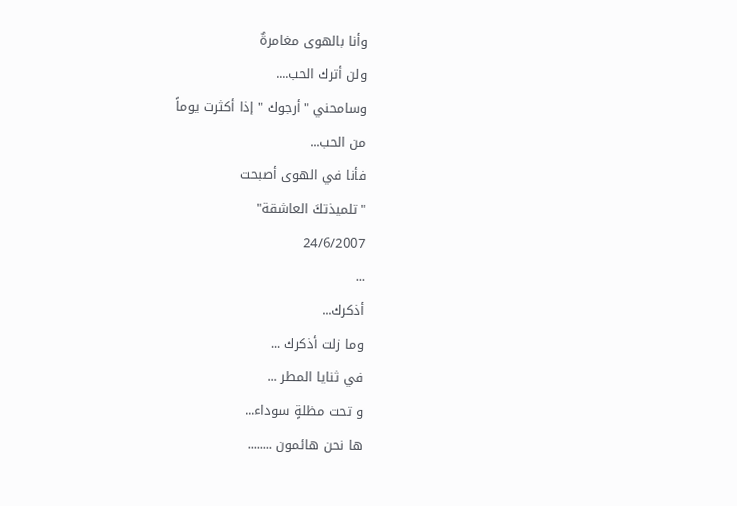وأنا بالهوى مغامرةٌ
ولن أترك الحب....
وسامحني "أرجوك " إذا أكثرت يوماً
من الحب...
فأنا في الهوى أصبحت
"تلميذتكَ العاشقة"
24/6/2007
...
أذكرك...
وما زلت أذكرك ...
في ثنايا المطر ...
و تحت مظلةٍ سوداء...
ها نحن هائمون ........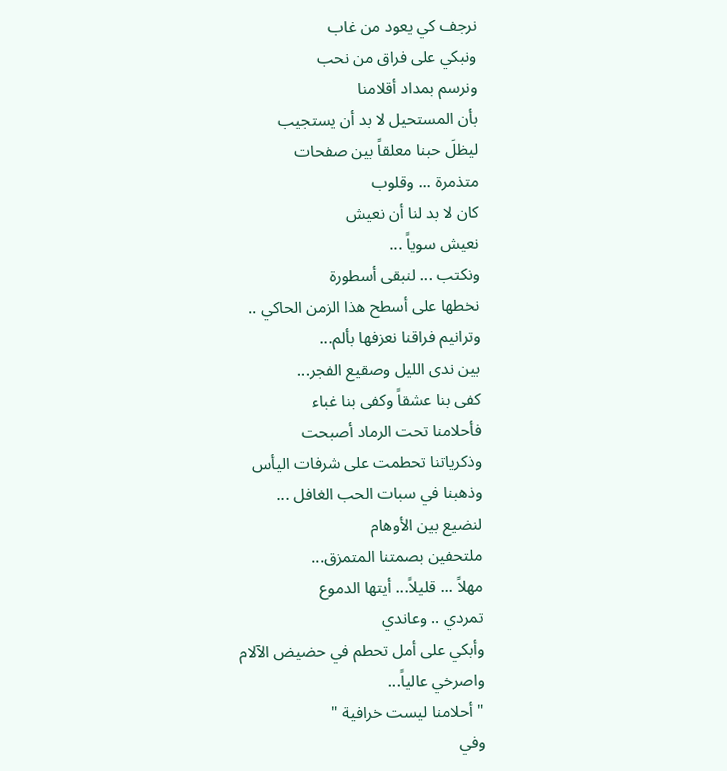نرجف كي يعود من غاب
ونبكي على فراق من نحب
ونرسم بمداد أقلامنا
بأن المستحيل لا بد أن يستجيب
ليظلَ حبنا معلقاً بين صفحات
متذمرة ... وقلوب
كان لا بد لنا أن نعيش
نعيش سوياً ...
ونكتب ... لنبقى أسطورة
نخطها على أسطح هذا الزمن الحاكي ..
وترانيم فراقنا نعزفها بألم...
بين ندى الليل وصقيع الفجر...
كفى بنا عشقاً وكفى بنا غباء
فأحلامنا تحت الرماد أصبحت
وذكرياتنا تحطمت على شرفات اليأس
وذهبنا في سبات الحب الغافل ...
لنضيع بين الأوهام
ملتحفين بصمتنا المتمزق...
مهلاً ... قليلاً... أيتها الدموع
تمردي .. وعاندي
وأبكي على أمل تحطم في حضيض الآلام
واصرخي عالياً...
" أحلامنا ليست خرافية "
وفي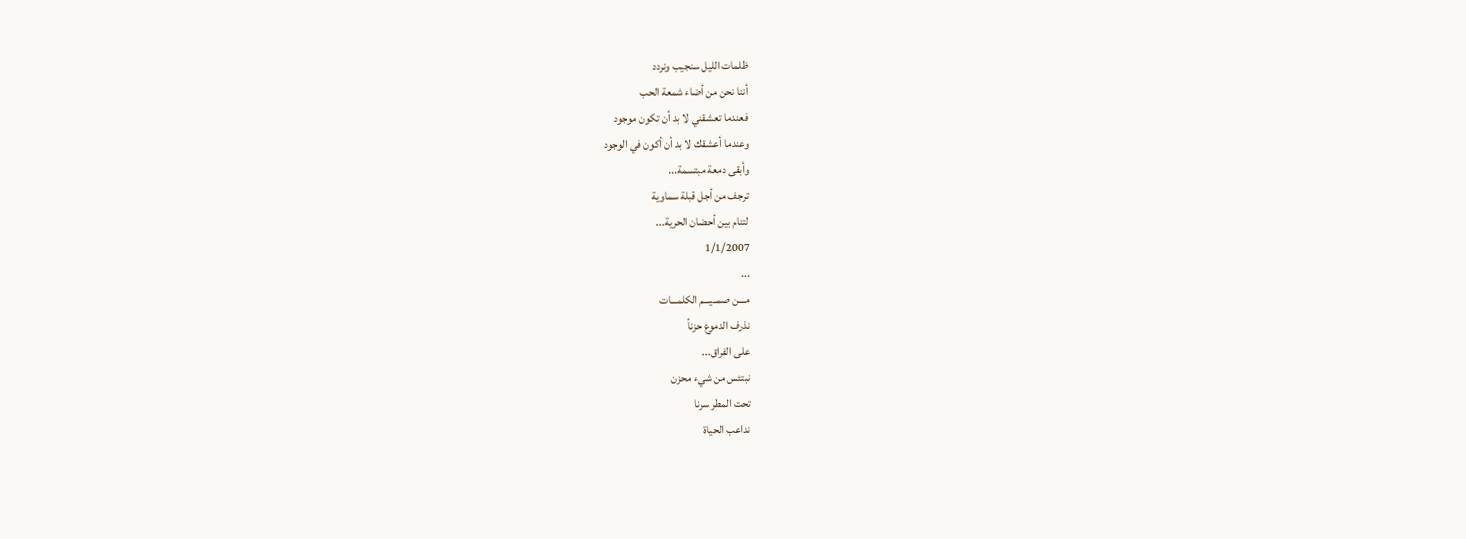ظلمات الليل سنجيب ونردد
أننا نحن من أضاء شمعة الحب
فعندما تعشقني لا بد أن تكون موجود
وعندما أعشقك لا بد أن أكون في الوجود
وأبقى دمعة مبتسمة...
ترجف من أجل قبلة سماوية
لتنام بين أحضان الحرية...
1/1/2007
...
مـــن صمــيـــم الكلمـــات
نذرف الدموع حزناً
على الفراق...
نبتئس من شيء محزن
تحت المطر سرنا
نداعب الحياة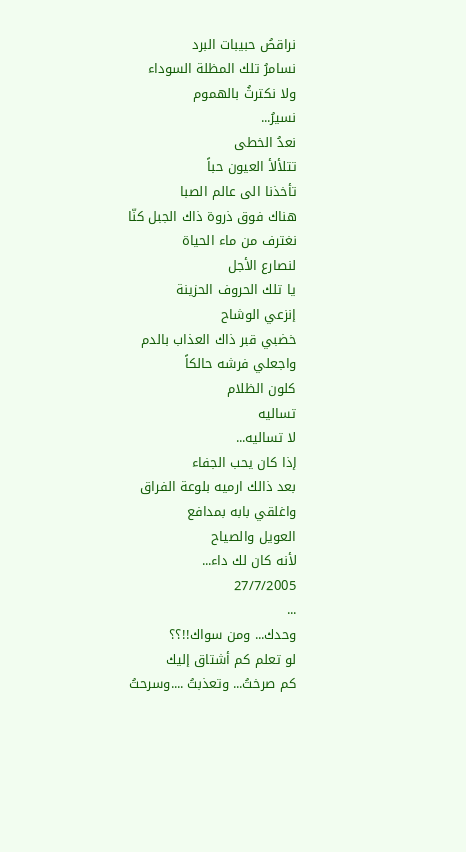نراقصُ حبيبات البرد
نسامرُ تلك المظلة السوداء
ولا نكترثُ بالهموم
نسيرُ...
نعدُ الخطى
تتلألأ العيون حباً
تأخذنا الى عالم الصبا
هناك فوق ذروة ذاك الجبل كنّا
نغترف من ماء الحياة
لنصارع الأجل
يا تلك الحروف الحزينة
إنزعي الوشاح
خضبي قبر ذاك العذاب بالدم
واجعلي فرشه حالكاً
كلون الظلام
تساليه
لا تساليه...
إذا كان يحب الجفاء
بعد ذالك ارميه بلوعة الفراق
واغلقي بابه بمدافع
العويل والصياح
لأنه كان لك داء...
27/7/2005
...
وحدك... ومن سواك!!؟؟
لو تعلم كم أشتاق إليك
كم صرختُ... وتعذبتُ ....وسرحتُ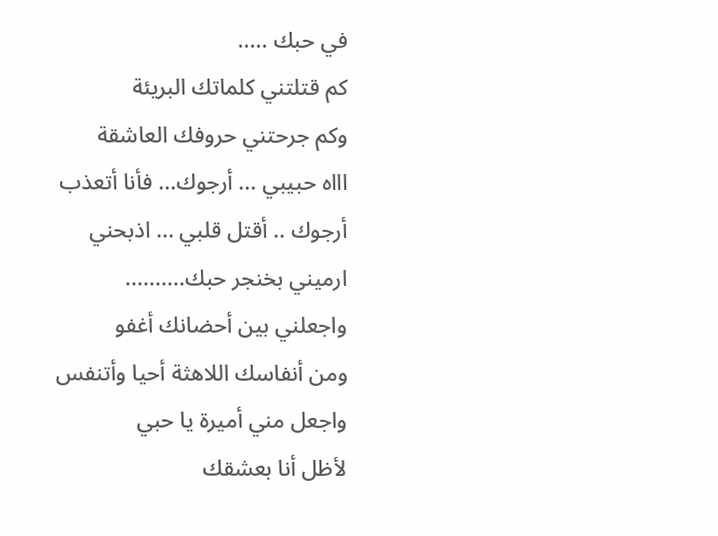في حبك .....
كم قتلتني كلماتك البريئة
وكم جرحتني حروفك العاشقة
اااه حبيبي ... أرجوك... فأنا أتعذب
أرجوك .. أقتل قلبي ... اذبحني
ارميني بخنجر حبك..........
واجعلني بين أحضانك أغفو
ومن أنفاسك اللاهثة أحيا وأتنفس
واجعل مني أميرة يا حبي
لأظل أنا بعشقك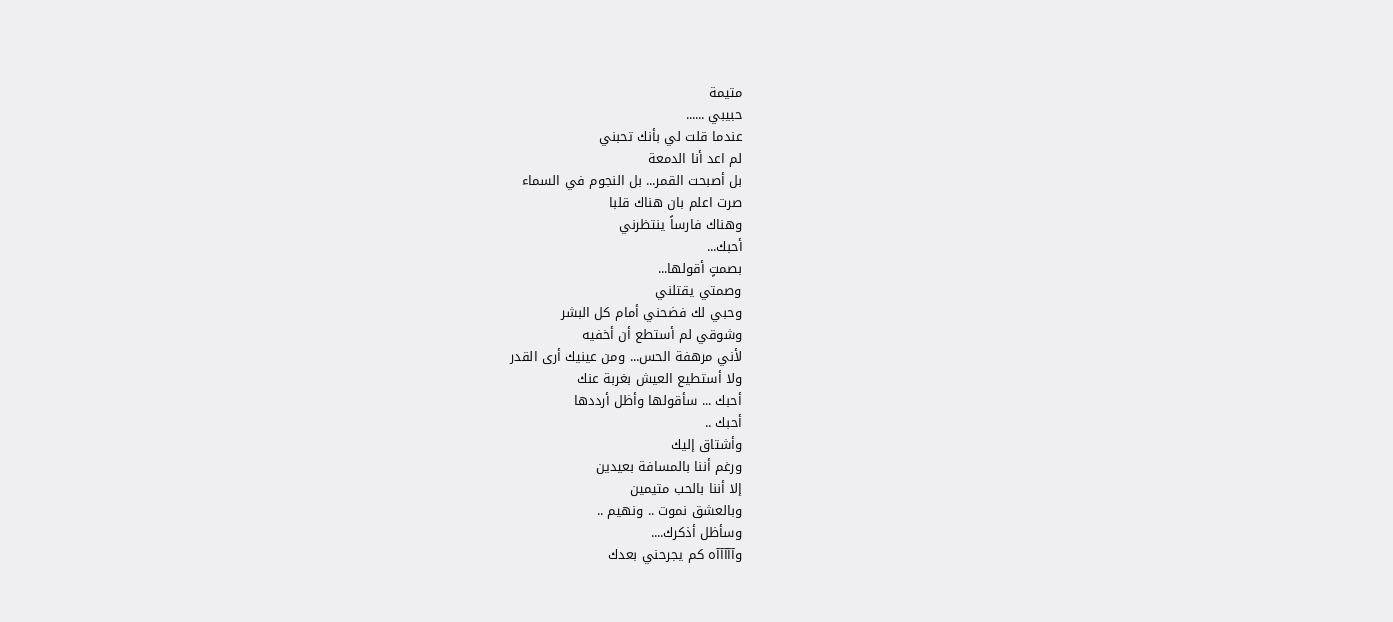متيمة
حبيبي ......
عندما قلت لي بأنك تحبني
لم اعد أنا الدمعة
بل أصبحت القمر... بل النجوم في السماء
صرت اعلم بان هناك قلبا
وهناك فارساً ينتظرني
أحبك...
بصمتٍ أقولها...
وصمتي يقتلني
وحبي لك فضحني أمام كل البشر
وشوقي لم أستطع أن أخفيه
لأني مرهفة الحس... ومن عينيك أرى القدر
ولا أستطيع العيش بغربة عنك
أحبك ... سأقولها وأظل أرددها
أحبك ..
وأشتاق إليك
ورغم أننا بالمسافة بعيدين
إلا أننا بالحب متيمين
وبالعشق نموت .. ونهيم ..
وسأظل أذكرك....
وآآآآآه كم يجرحني بعدك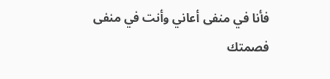فأنا في منفى أعاني وأنت في منفى
فصمتك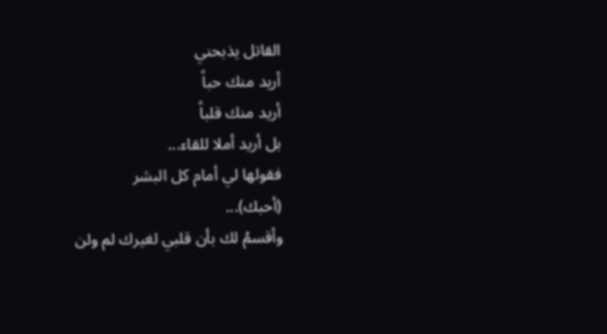القاتل يذبحني
أريد منك حباً
أريد منك قلباً
بل أريد أملا للقاء...
فقولها لي أمام كل البشر
(أحبك)...
وأقسمُ لك بأن قلبي لغيرك لم ولن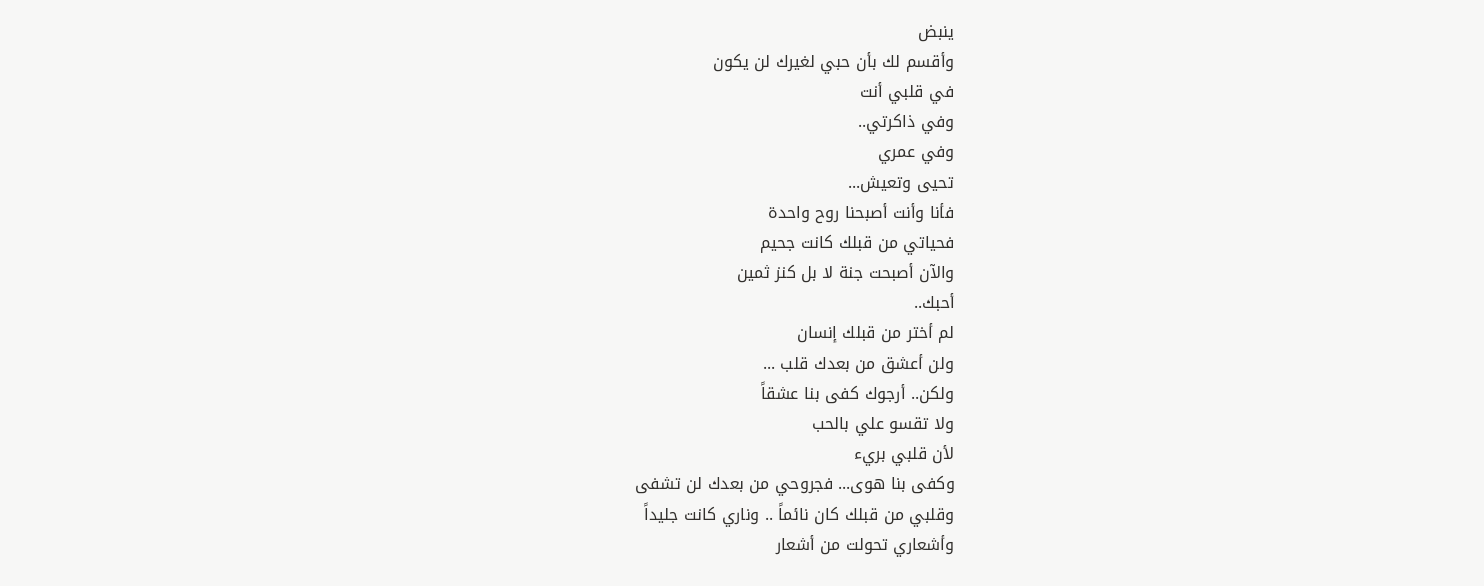ينبض
وأقسم لك بأن حبي لغيرك لن يكون
في قلبي أنت
وفي ذاكرتي..
وفي عمري
تحيى وتعيش...
فأنا وأنت أصبحنا روح واحدة
فحياتي من قبلك كانت جحيم
والآن أصبحت جنة لا بل كنز ثمين
أحبك..
لم أختر من قبلك إنسان
ولن أعشق من بعدك قلب ...
ولكن.. أرجوك كفى بنا عشقاً
ولا تقسو علي بالحب
لأن قلبي بريء
وكفى بنا هوى... فجروحي من بعدك لن تشفى
وقلبي من قبلك كان نائماً .. وناري كانت جليداً
وأشعاري تحولت من أشعار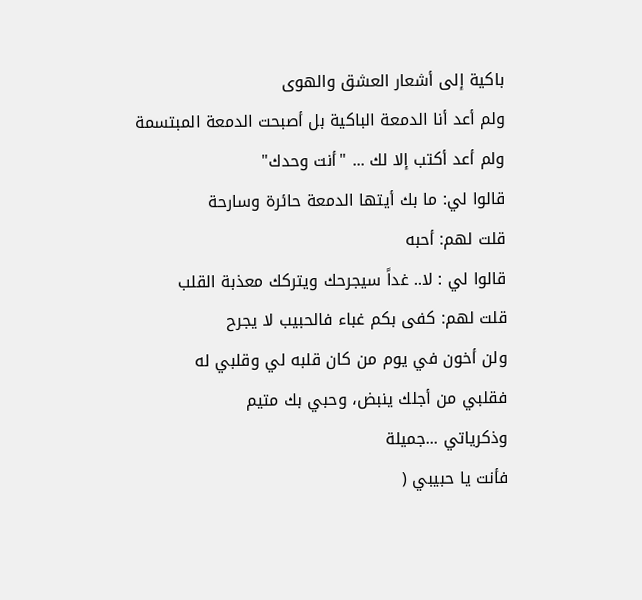باكية إلى أشعار العشق والهوى
ولم أعد أنا الدمعة الباكية بل أصبحت الدمعة المبتسمة
ولم أعد أكتب إلا لك ... "أنت وحدك"
قالوا لي: ما بك أيتها الدمعة حائرة وسارحة
قلت لهم: أحبه
قالوا لي : لا.. غداً سيجرحك ويتركك معذبة القلب
قلت لهم: كفى بكم غباء فالحبيب لا يجرح
ولن أخون في يوم من كان قلبه لي وقلبي له
فقلبي من أجلك ينبض، وحبي بك متيم
وذكرياتي ...جميلة
فأنت يا حبيبي (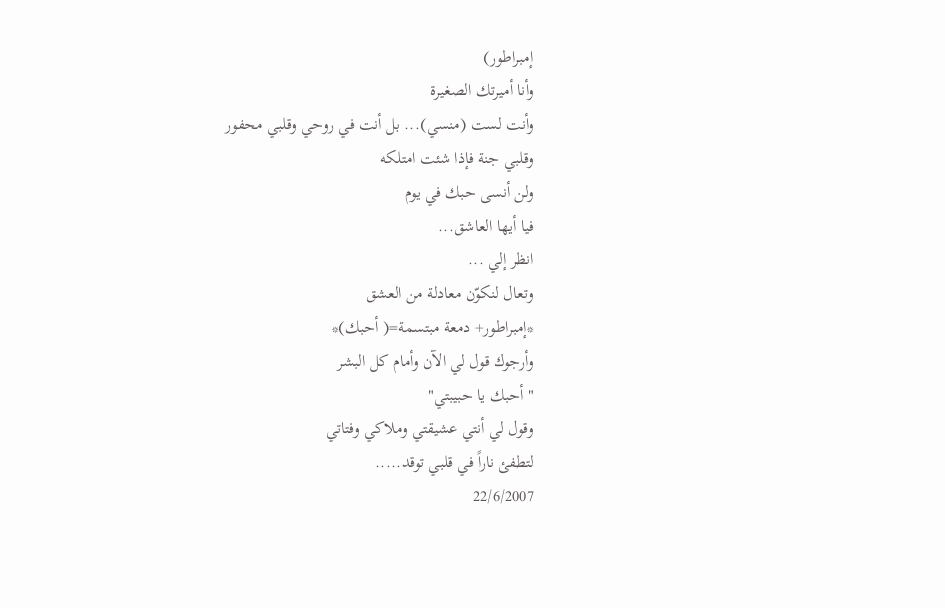إمبراطور)
وأنا أميرتك الصغيرة
وأنت لست (منسي)... بل أنت في روحي وقلبي محفور
وقلبي جنة فإذا شئت امتلكه
ولن أنسى حبك في يوم
فيا أيها العاشق...
انظر إلي ...
وتعال لنكوّن معادلة من العشق
*إمبراطور+ دمعة مبتسمة=( أحبك)*
وأرجوك قول لي الآن وأمام كل البشر
" أحبك يا حبيبتي"
وقول لي أنتي عشيقتي وملاكي وفتاتي
لتطفئ ناراً في قلبي توقد.....
22/6/2007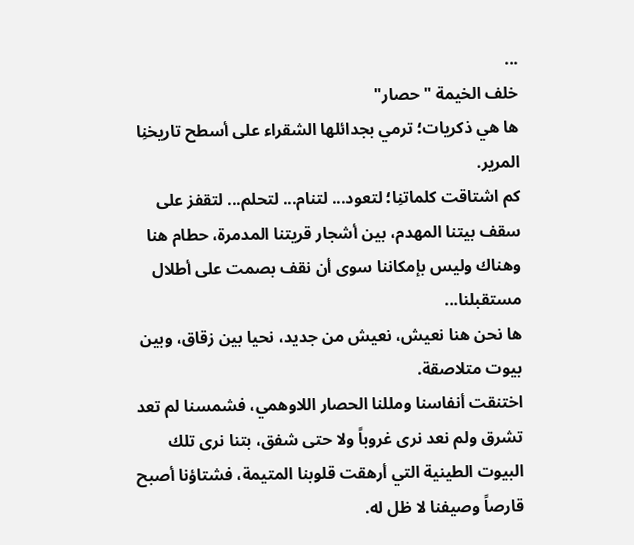...
خلف الخيمة "حصار"
ها هي ذكريات؛ ترمي بجدائلها الشقراء على أسطح تاريخنِا المرير.
كم اشتاقت كلماتنِا؛ لتعود... لتنام... لتحلم... لتقفز على سقف بيتنا المهدم، بين أشجار قريتنا المدمرة، حطام هنا وهناك وليس بإمكاننا سوى أن نقف بصمت على أطلال مستقبلنا...
ها نحن هنا نعيش، نعيش من جديد، نحيا بين زقاق، وبين بيوت متلاصقة.
اختنقت أنفاسنا ومللنا الحصار اللاوهمي، فشمسنا لم تعد تشرق ولم نعد نرى غروباً ولا حتى شفق، بتنا نرى تلك البيوت الطينية التي أرهقت قلوبنا المتيمة، فشتاؤنا أصبح قارصاً وصيفنا لا ظل له.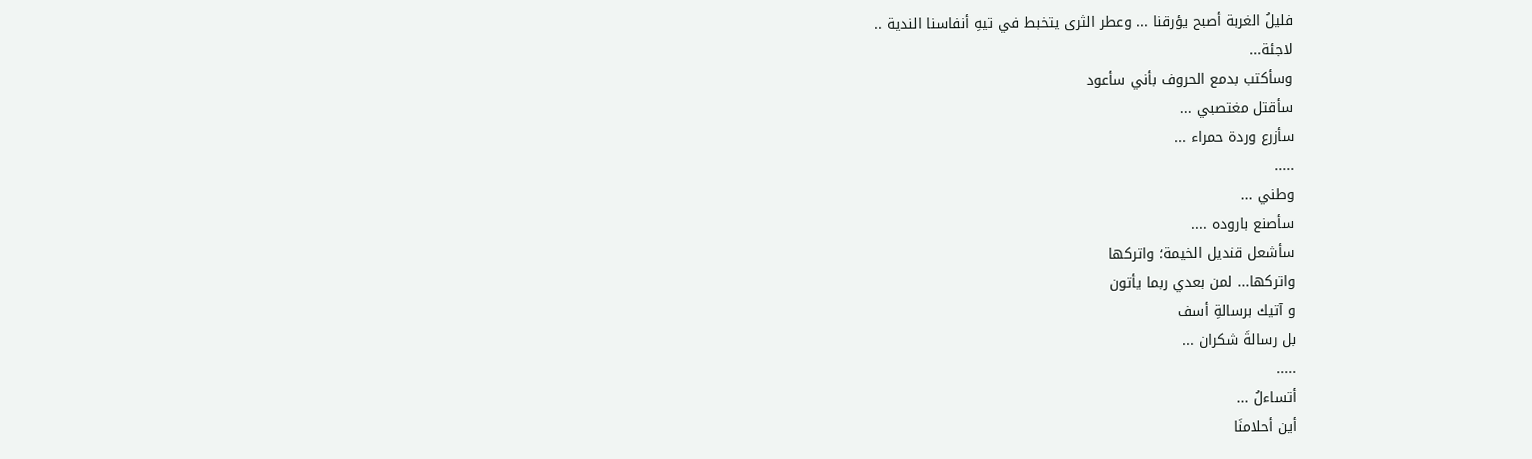فليلُ الغربة أصبح يؤرقنا ... وعطر الثرى يتخبط في تيهِ أنفاسنا الندية ..
لاجئة...
وسأكتب بدمع الحروف بأني سأعود
سأقتل مغتصبي ...
سأزرع وردة حمراء ...
.....
وطني ...
سأصنع باروده ....
سأشعل قنديل الخيمة؛ واتركها
واتركها... لمن بعدي ربما يأتون
و آتيك برسالةِ أسف
بل رسالةَ شكران ...
.....
أتساءلُ ...
أين أحلامنَا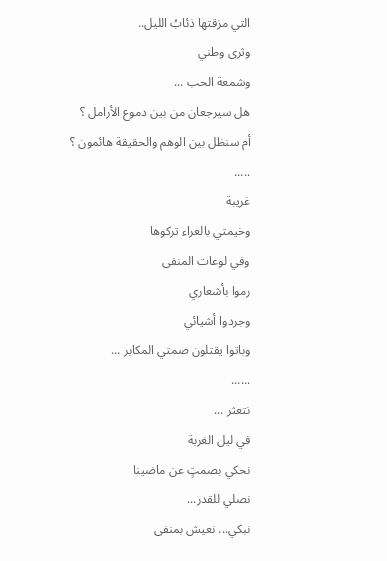التي مزقتها ذئابُ الليل..
وثرى وطني
وشمعة الحب ...
هل سيرجعان من بين دموع الأرامل ؟
أم سنظل بين الوهم والحقيقة هائمون ؟
.....
غريبة
وخيمتي بالعراء تركوها
وفي لوعات المنفى
رموا بأشعاري
وجردوا أشيائي
وباتوا يقتلون صمتي المكابر ...
......
نتعثر ...
في ليل الغربة
نحكي بصمتٍ عن ماضينا
نصلي للقدر...
نبكي... نعيش بمنفى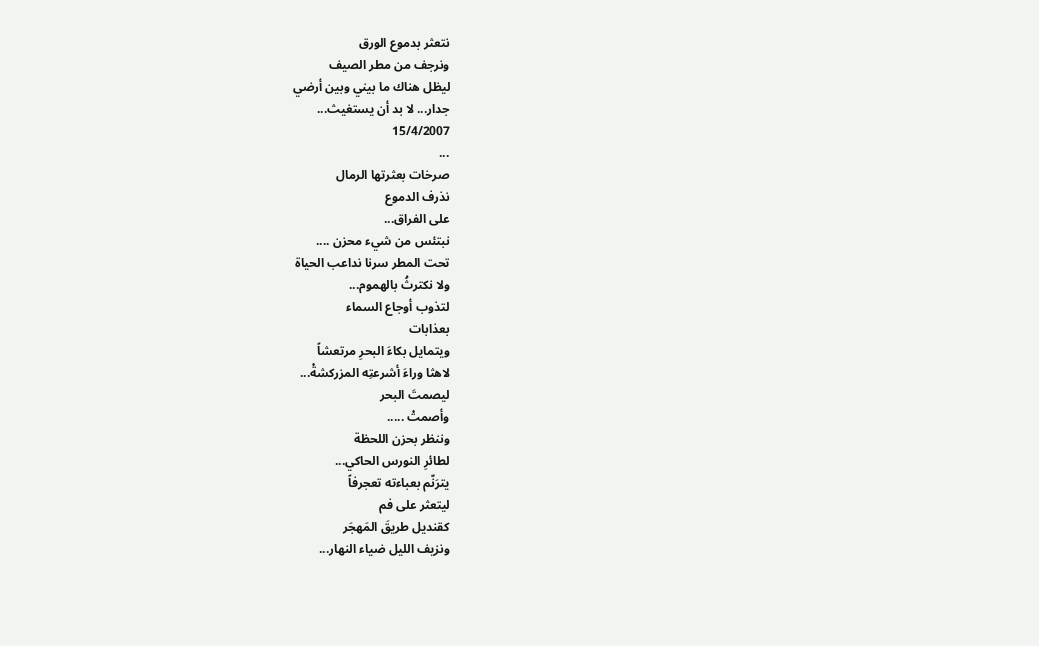نتعثر بدموع الورق
ونرجف من مطر الصيف
ليظل هناك ما بيني وبين أرضي
جدار... لا بد أن يستغيث...
15/4/2007
...
صرخات بعثرتها الرمال
نذرف الدموع
على الفراق...
نبتئس من شيء محزن ....
تحت المطر سرنا نداعب الحياة
ولا نكترثُ بالهموم...
لتذوب أوجاع السماء
بعذابات
ويتمايل بكاءَ البحرِ مرتعشاً
لاهثا وراءَ أشرعتِه المزركشةْ...
ليصمتَ البحر
وأصمتْ .....
وننظر بحزن اللحظة
لطائرِ النورس الحاكي...
يترَنّم بعباءته تعجرفاً
ليتعثر على فم
كقنديل طريقَ المَهجَر
ونزيف الليل ضياء النهار...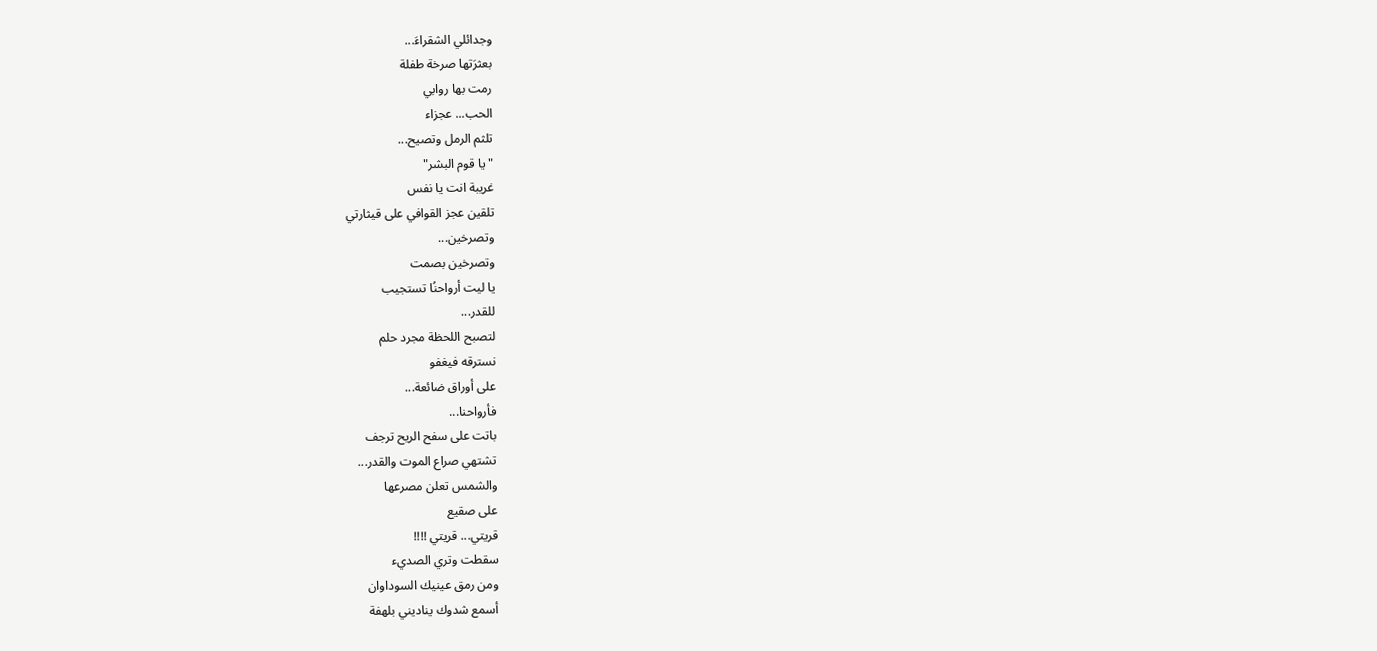وجدائلي الشقراءَ...
بعثرَتها صرخة طفلة
رمت بها روابي
الحب... عجزاء
تلثم الرمل وتصيح...
" يا قوم البشر"
غريبة انت يا نفس
تلقين عجز القوافي على قيثارتي
وتصرخين...
وتصرخين بصمت
يا ليت أرواحنُا تستجيب
للقدر...
لتصبح اللحظة مجرد حلم
نسترقه فيغفو
على أوراق ضائعة...
فأرواحنا...
باتت على سفح الريح ترجف
تشتهي صراع الموت والقدر...
والشمس تعلن مصرعها
على صقيع
قريتي... قريتي !!!!
سقطت وتري الصديء
ومن رمق عينيك السوداوان
أسمع شدوك يناديني بلهفة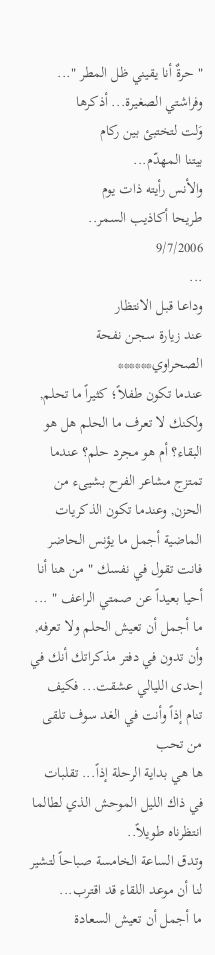" حرةٌ أنا يقيني ظل المطر "...
وفراشتي الصغيرة... أذكرها
وَلت لتختبئ بين ركام
بيتنا المهدّم...
والأنس رأيته ذات يوم
طريحا أكاذيب السمر..
9/7/2006
...
وداعـا قبـل الانتظار
عند زيارة سجـن نفحة الصحراوي******
عندما تكون طفلاً؛ كثيراً ما تحلم, ولكنك لا تعرف ما الحلم هل هو البقاء؟ أم هو مجرد حلم؟ عندما تمتزج مشاعر الفرح بشيىء من الحزن, وعندما تكون الذكريات الماضية أجمل ما يؤنس الحاضر فانت تقول في نفسك " من هنا أنا أحيا بعيداً عن صمتي الراعف " ...
ما أجمل أن تعيش الحلم ولا تعرفه, وأن تدون في دفتر مذكراتك أنك في إحدى الليالي عشقت... فكيف تنام إذاً وأنت في الغد سوف تلقى من تحب
ها هي بداية الرحلة إذاً... تقلبات في ذاك الليل الموحش الذي لطالما انتظرناه طويلاً..
وتدق الساعة الخامسة صباحاً لتشير لنا أن موعد اللقاء قد اقترب...
ما أجمل أن تعيش السعادة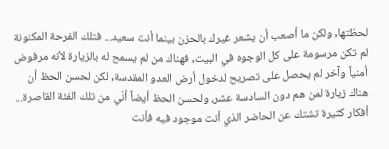لحظتها, ولكن ما أصعب أن يشعر غيرك بالحزن بينما أنت سعيد... فتلك الفرحة المكنونة لم تكن مرسومة على كل الوجوه في البيت, فهناك من لم يسمح له بالزيارة لأنه مرفوض أمنياً وآخر لم يحصل على تصريح لدخول أرض العدو المقدسة, لكن لحسن الحظ أن هناك زيارة لمن هم دون السادسة عشر، ولحسن الحظ أيضاً أنّي من تلك الفئة القاصرة...
أفكار كثيرة تشتك عن الحاضر الذي أنت موجود فيه فأنت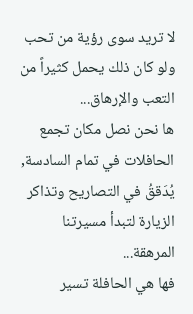لا تريد سوى رؤية من تحب ولو كان ذلك يحمل كثيراً من التعب والإرهاق...
ها نحن نصل مكان تجمع الحافلات في تمام السادسة, يُدَققُ في التصاريح وتذاكر الزيارة لتبدأ مسيرتنا المرهقة...
فها هي الحافلة تسير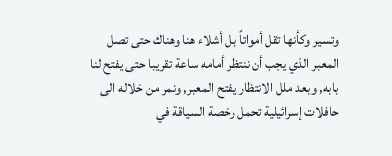وتسير وكأنها تقل أمواتاً بل أشلاء هنا وهناك حتى تصل المعبر الذي يجب أن ننتظر أمامه ساعة تقريبا حتى يفتح لنا بابه, وبعد ملل الانتظار يفتح المعبر, ونمر من خلاله الى حافلات إسرائيلية تحمل رخصة السياقة في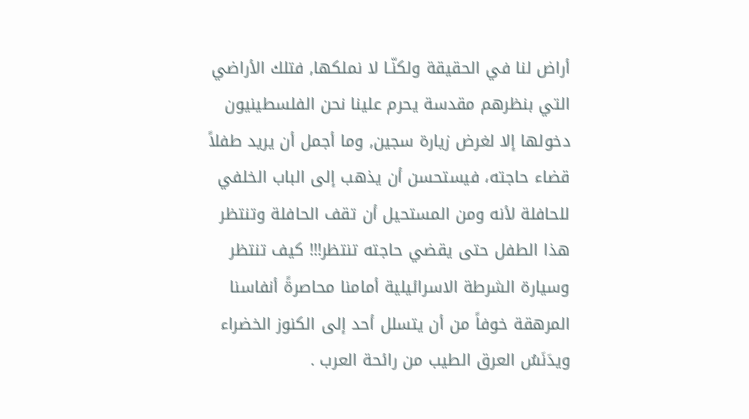أراض لنا في الحقيقة ولكنّـا لا نملكها, فتلك الأراضي التي بنظرهم مقدسة يحرم علينا نحن الفلسطينيون دخولها إلا لغرض زيارة سجين, وما أجمل أن يريد طفلاً قضاء حاجته، فيستحسن أن يذهب إلى الباب الخلفي للحافلة لأنه ومن المستحيل أن تقف الحافلة وتنتظر هذا الطفل حتى يقضي حاجته تنتظر!!! كيف تنتظر وسيارة الشرطة الاسرائيلية أمامنا محاصرةً أنفاسنا المرهقة خوفاً من أن يتسلل أحد إلى الكنوز الخضراء ويدَنَسُ العرق الطيب من رائحة العرب .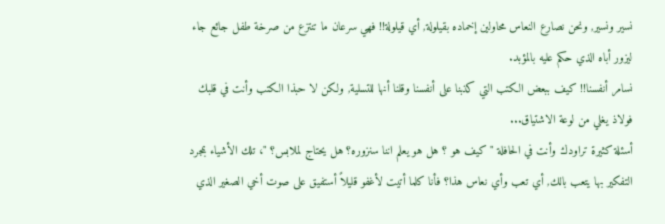نسير ونسير, ونحن نصارع النعاس محاولين إخماده بقيلولة, أي قيلولة!! فهي سرعان ما تنتزع من صرخة طفل جائع جاء ليزور أباه الذي حكم عليه بالمؤبد.
نسامر أنفسنا!! كيف ببعض الكتب التي كذبنا على أنفسنا وقلنا أنها للتسلية, ولكن لا حبذا الكتب وأنت في قلبك فولاذ يغلي من لوعة الاشتياق...
أسئلة كثيرة تراودك وأنت في الحافلة " كيف هو ؟ هل هو يعلم اننا سنزوره؟ هل يحتاج لملابس؟ "، تلك الأشياء بمجرد التفكير بها يتعب بالك, أي تعب وأي نعاس هذا؟ فأنا كلما أتيت لأغفو قليلاً أستفيق على صوت أخي الصغير الذي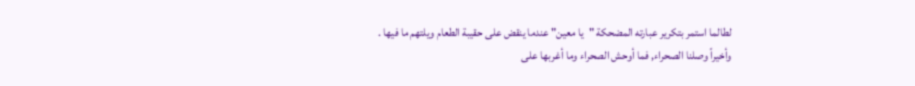لطالما استمر بتكرير عبارته المضحكة "يا معين" عندما ينقض على حقيبة الطعام ويلتهم ما فيها .
وأخيراً وصلنا الصحراء, فما أوحش الصحراء وما أغربها على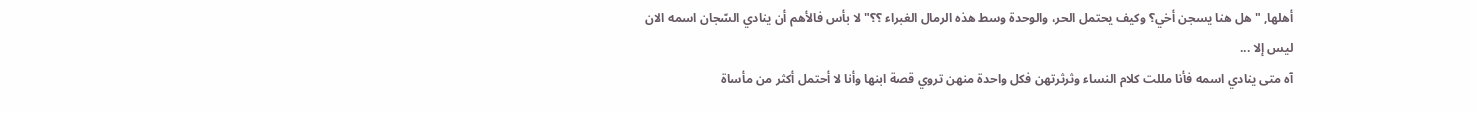أهلها, "هل هنا يسجن أخي؟ وكيف يحتمل الحر، والوحدة وسط هذه الرمال الغبراء ؟؟" لا بأس فالأهم أن ينادي السّجان اسمه الان ليس إلا ...
آه متى ينادي اسمه فأنا مللت كلام النساء وثرثرتهن فكل واحدة منهن تروي قصة ابنها وأنا لا أحتمل أكثر من مأساة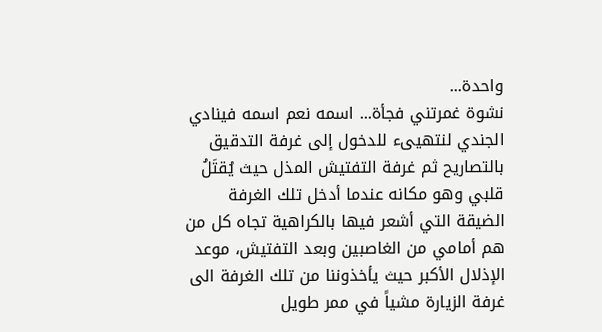واحدة...
نشوة غمرتني فجأة... اسمه نعم اسمه فينادي الجندي لنتهيىء للدخول إلى غرفة التدقيق بالتصاريح ثم غرفة التفتيش المذل حيث يُقتَلُ قلبي وهو مكانه عندما أدخل تلك الغرفة الضيقة التي أشعر فيها بالكراهية تجاه كل من هم أمامي من الغاصبين وبعد التفتيش، موعد الإذلال الأكبر حيث يأخذوننا من تلك الغرفة الى غرفة الزيارة مشياً في ممر طويل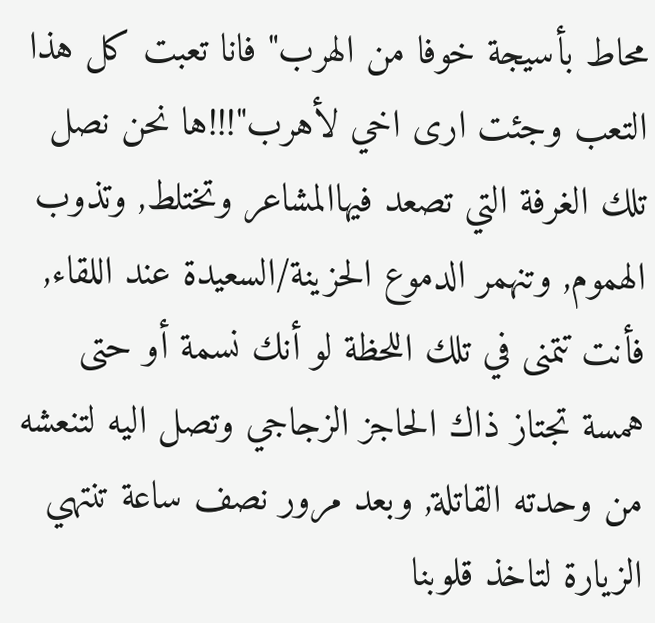محاط بأسيجة خوفا من الهرب" فانا تعبت كل هذا التعب وجئت ارى اخي لأهرب"!!!ها نحن نصل تلك الغرفة التي تصعد فيهاالمشاعر وتختلط, وتذوب الهموم, وتنهمر الدموع الحزينة/السعيدة عند اللقاء, فأنت تتمنى في تلك اللحظة لو أنك نسمة أو حتى همسة تجتاز ذاك الحاجز الزجاجي وتصل اليه لتنعشه من وحدته القاتلة, وبعد مرور نصف ساعة تنتهي الزيارة لتاخذ قلوبنا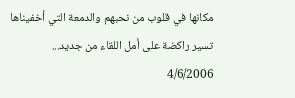مكانها في قلوب من نحبهم والدمعة التي أخفيناها تسير راكضة على أمل اللقاء من جديد...
4/6/2006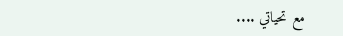مع تحياتي ....